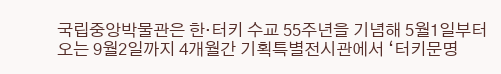국립중앙박물관은 한·터키 수교 55주년을 기념해 5월1일부터 오는 9월2일까지 4개월간 기획특별전시관에서 ‘터키문명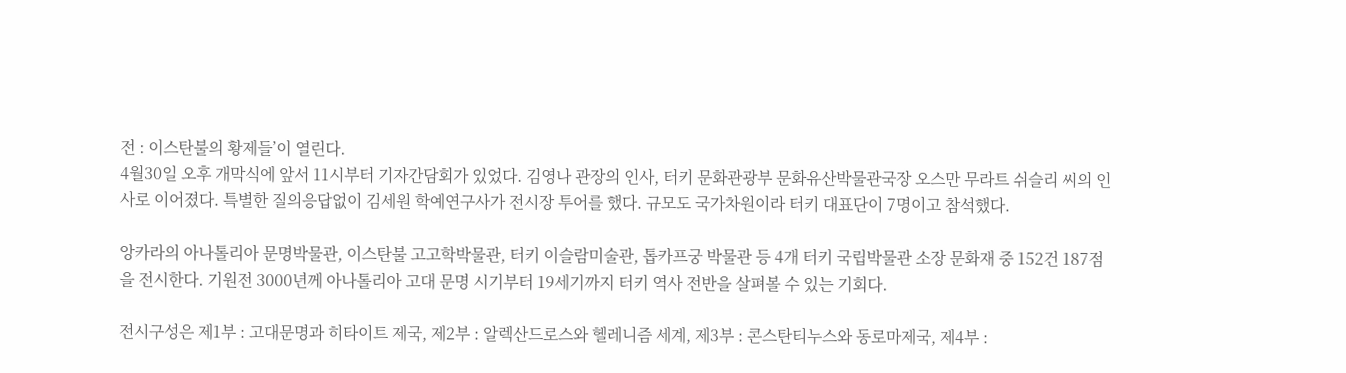전 : 이스탄불의 황제들’이 열린다.
4월30일 오후 개막식에 앞서 11시부터 기자간담회가 있었다. 김영나 관장의 인사, 터키 문화관광부 문화유산박물관국장 오스만 무라트 쉬슬리 씨의 인사로 이어졌다. 특별한 질의응답없이 김세원 학예연구사가 전시장 투어를 했다. 규모도 국가차원이라 터키 대표단이 7명이고 참석했다.

앙카라의 아나톨리아 문명박물관, 이스탄불 고고학박물관, 터키 이슬람미술관, 톱카프궁 박물관 등 4개 터키 국립박물관 소장 문화재 중 152건 187점을 전시한다. 기원전 3000년께 아나톨리아 고대 문명 시기부터 19세기까지 터키 역사 전반을 살펴볼 수 있는 기회다.

전시구성은 제1부 : 고대문명과 히타이트 제국, 제2부 : 알렉산드로스와 헬레니즘 세계, 제3부 : 콘스탄티누스와 동로마제국, 제4부 :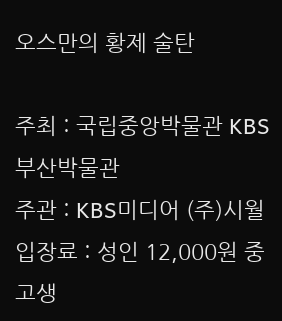오스만의 황제 술탄

주최 : 국립중앙박물관 KBS 부산박물관
주관 : KBS미디어 (주)시월
입장료 : 성인 12,000원 중고생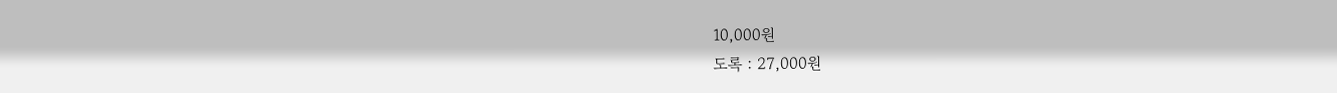10,000원
도록 : 27,000원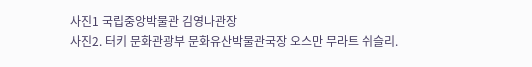사진1 국립중앙박물관 김영나관장
사진2. 터키 문화관광부 문화유산박물관국장 오스만 무라트 쉬슬리.